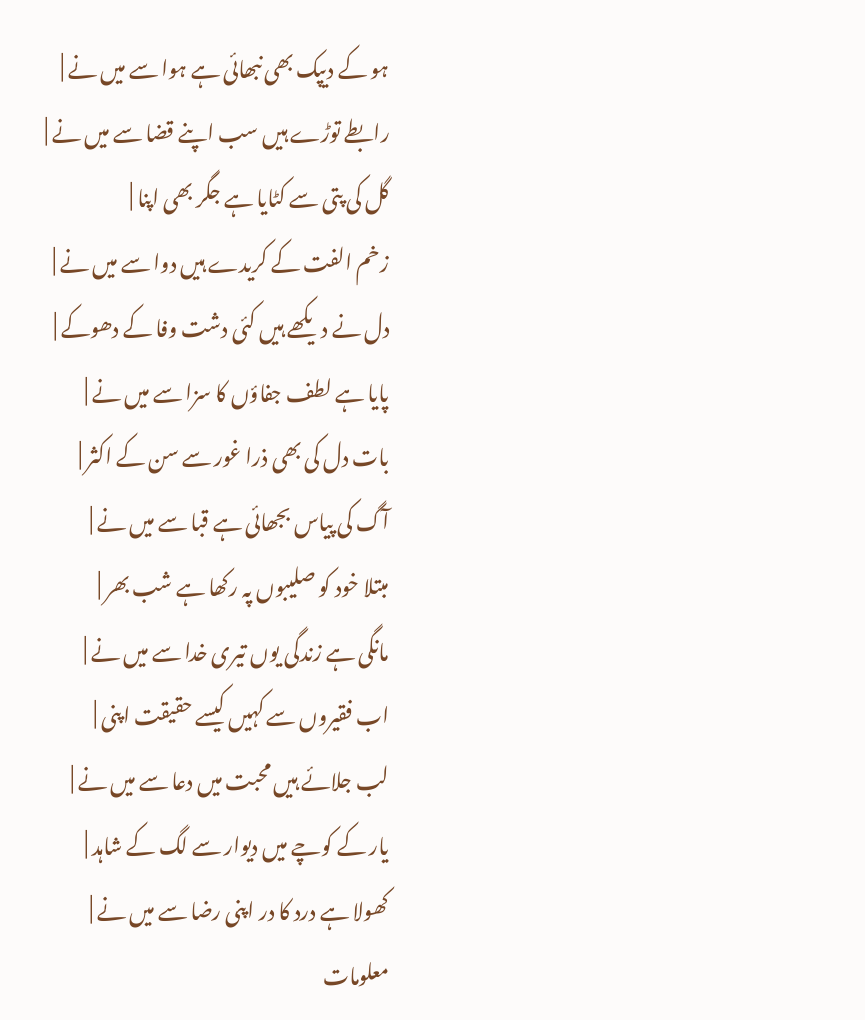ہو کے دیپک بھی نبھائی ہے ہوا سے میں نے |
رابطے توڑے ہیں سب اپنے قضا سے میں نے |
گل کی پتی سے کٹایا ہے جگر بھی اپنا |
زخم الفت کے کریدے ہیں دوا سے میں نے |
دل نے دیکھے ہیں کئی دشت وفا کے دھوکے |
پایا ہے لطف جفاؤں کا سزا سے میں نے |
بات دل کی بھی ذرا غور سے سن کے اکثر |
آگ کی پیاس بجھائی ہے قبا سے میں نے |
مبتلا خود کو صلیبوں پہ رکھا ہے شب بھر |
مانگی ہے زندگی یوں تیری خدا سے میں نے |
اب فقیروں سے کہیں کیسے حقیقت اپنی |
لب جلائے ہیں محبت میں دعا سے میں نے |
یار کے کوچے میں دیوار سے لگ کے شاہد |
کھولا ہے درد کا در اپنی رضا سے میں نے |
معلومات